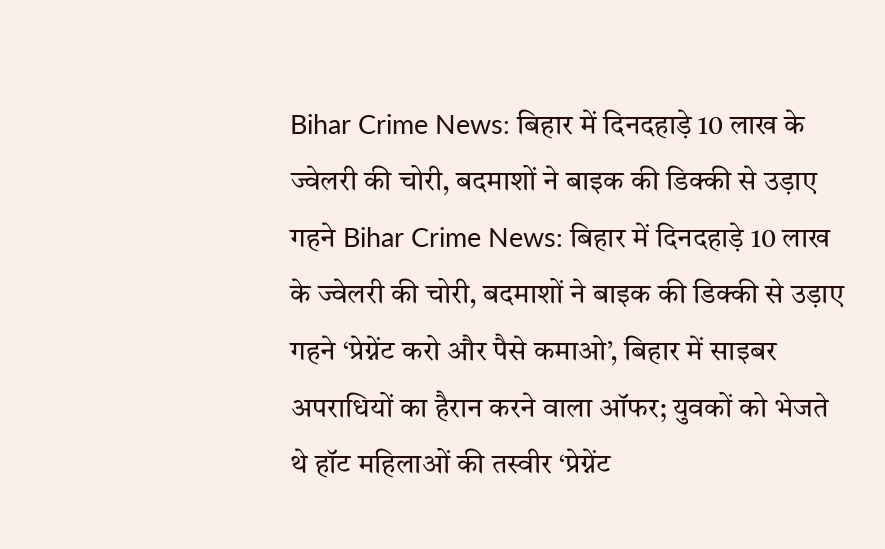Bihar Crime News: बिहार में दिनदहाड़े 10 लाख के ज्वेलरी की चोरी, बदमाशों ने बाइक की डिक्की से उड़ाए गहने Bihar Crime News: बिहार में दिनदहाड़े 10 लाख के ज्वेलरी की चोरी, बदमाशों ने बाइक की डिक्की से उड़ाए गहने ‘प्रेग्नेंट करो और पैसे कमाओ’, बिहार में साइबर अपराधियों का हैरान करने वाला ऑफर; युवकों को भेजते थे हॉट महिलाओं की तस्वीर ‘प्रेग्नेंट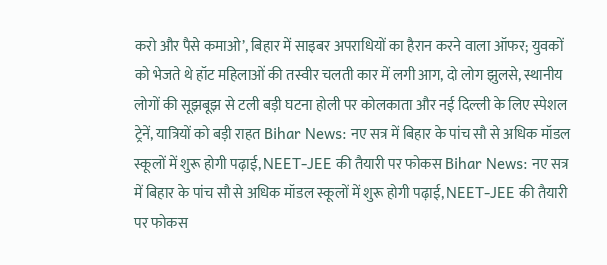करो और पैसे कमाओ’, बिहार में साइबर अपराधियों का हैरान करने वाला ऑफर; युवकों को भेजते थे हॉट महिलाओं की तस्वीर चलती कार में लगी आग, दो लोग झुलसे, स्थानीय लोगों की सूझबूझ से टली बड़ी घटना होली पर कोलकाता और नई दिल्ली के लिए स्पेशल ट्रेनें, यात्रियों को बड़ी राहत Bihar News: नए सत्र में बिहार के पांच सौ से अधिक मॉडल स्कूलों में शुरू होगी पढ़ाई, NEET-JEE की तैयारी पर फोकस Bihar News: नए सत्र में बिहार के पांच सौ से अधिक मॉडल स्कूलों में शुरू होगी पढ़ाई, NEET-JEE की तैयारी पर फोकस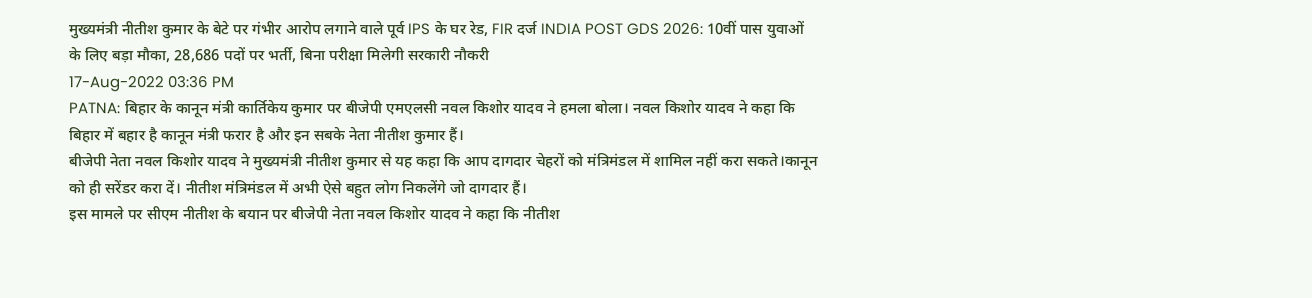मुख्यमंत्री नीतीश कुमार के बेटे पर गंभीर आरोप लगाने वाले पूर्व IPS के घर रेड, FIR दर्ज INDIA POST GDS 2026: 10वीं पास युवाओं के लिए बड़ा मौका, 28,686 पदों पर भर्ती, बिना परीक्षा मिलेगी सरकारी नौकरी
17-Aug-2022 03:36 PM
PATNA: बिहार के कानून मंत्री कार्तिकेय कुमार पर बीजेपी एमएलसी नवल किशोर यादव ने हमला बोला। नवल किशोर यादव ने कहा कि बिहार में बहार है कानून मंत्री फरार है और इन सबके नेता नीतीश कुमार हैं।
बीजेपी नेता नवल किशोर यादव ने मुख्यमंत्री नीतीश कुमार से यह कहा कि आप दागदार चेहरों को मंत्रिमंडल में शामिल नहीं करा सकते।कानून को ही सरेंडर करा दें। नीतीश मंत्रिमंडल में अभी ऐसे बहुत लोग निकलेंगे जो दागदार हैं।
इस मामले पर सीएम नीतीश के बयान पर बीजेपी नेता नवल किशोर यादव ने कहा कि नीतीश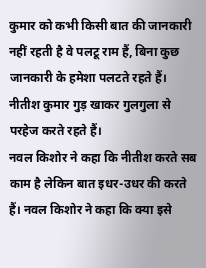कुमार को कभी किसी बात की जानकारी नहीं रहती है वे पलटू राम हैं, बिना कुछ जानकारी के हमेशा पलटते रहते हैं। नीतीश कुमार गुड़ खाकर गुलगुला से परहेज करते रहते हैं।
नवल किशोर ने कहा कि नीतीश करते सब काम है लेकिन बात इधर-उधर की करते हैं। नवल किशोर ने कहा कि क्या इसे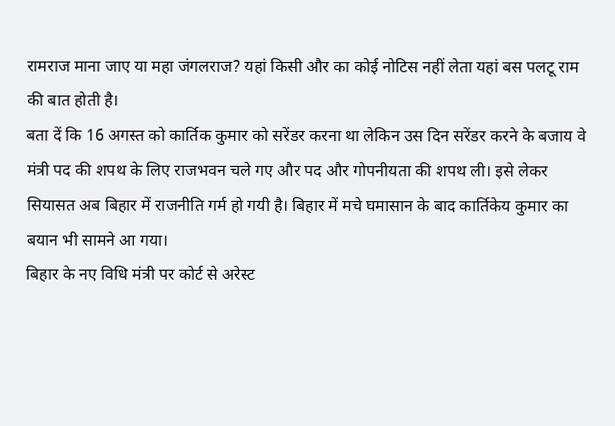रामराज माना जाए या महा जंगलराज? यहां किसी और का कोई नोटिस नहीं लेता यहां बस पलटू राम की बात होती है।
बता दें कि 16 अगस्त को कार्तिक कुमार को सरेंडर करना था लेकिन उस दिन सरेंडर करने के बजाय वे मंत्री पद की शपथ के लिए राजभवन चले गए और पद और गोपनीयता की शपथ ली। इसे लेकर सियासत अब बिहार में राजनीति गर्म हो गयी है। बिहार में मचे घमासान के बाद कार्तिकेय कुमार का बयान भी सामने आ गया।
बिहार के नए विधि मंत्री पर कोर्ट से अरेस्ट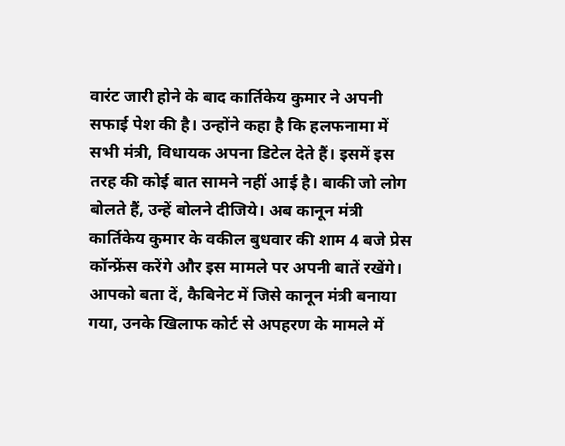वारंट जारी होने के बाद कार्तिकेय कुमार ने अपनी सफाई पेश की है। उन्होंने कहा है कि हलफनामा में सभी मंत्री, विधायक अपना डिटेल देते हैं। इसमें इस तरह की कोई बात सामने नहीं आई है। बाकी जो लोग बोलते हैं, उन्हें बोलने दीजिये। अब कानून मंत्री कार्तिकेय कुमार के वकील बुधवार की शाम 4 बजे प्रेस कॉन्फ्रेंस करेंगे और इस मामले पर अपनी बातें रखेंगे।
आपको बता दें, कैबिनेट में जिसे कानून मंत्री बनाया गया, उनके खिलाफ कोर्ट से अपहरण के मामले में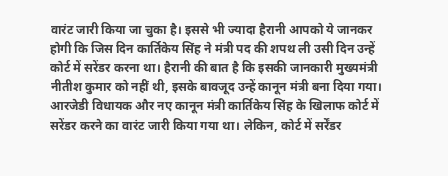वारंट जारी किया जा चुका है। इससे भी ज्यादा हैरानी आपको ये जानकर होगी कि जिस दिन कार्तिकेय सिंह ने मंत्री पद की शपथ ली उसी दिन उन्हें कोर्ट में सरेंडर करना था। हैरानी की बात है कि इसकी जानकारी मुख्यमंत्री नीतीश कुमार को नहीं थी, इसके बावजूद उन्हें कानून मंत्री बना दिया गया।
आरजेडी विधायक और नए कानून मंत्री कार्तिकेय सिंह के खिलाफ कोर्ट में सरेंडर करने का वारंट जारी किया गया था। लेकिन, कोर्ट में सर्रेंडर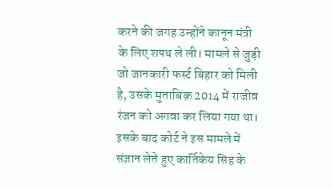करने की जगह उन्होंने कानून मंत्री के लिए शपथ ले ली। मामले से जुड़ी जो जानकारी फर्स्ट बिहार को मिली है, उसके मुताबिक़ 2014 में राजीव रंजन को अगवा कर लिया गया था। इसके बाद कोर्ट ने इस मामले में संज्ञान लेते हुए कार्तिकेय सिंह के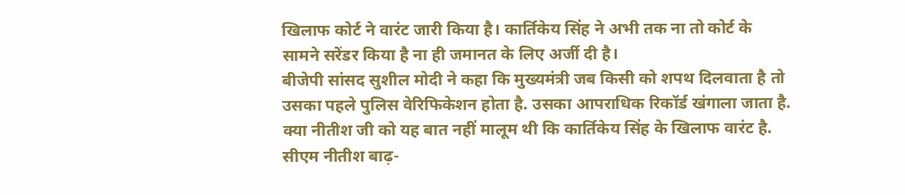खिलाफ कोर्ट ने वारंट जारी किया है। कार्तिकेय सिंह ने अभी तक ना तो कोर्ट के सामने सरेंडर किया है ना ही जमानत के लिए अर्जी दी है।
बीजेपी सांसद सुशील मोदी ने कहा कि मुख्यमंत्री जब किसी को शपथ दिलवाता है तो उसका पहले पुलिस वेरिफिकेशन होता है. उसका आपराधिक रिकॉर्ड खंगाला जाता है. क्या नीतीश जी को यह बात नहीं मालूम थी कि कार्तिकेय सिंह के खिलाफ वारंट है. सीएम नीतीश बाढ़-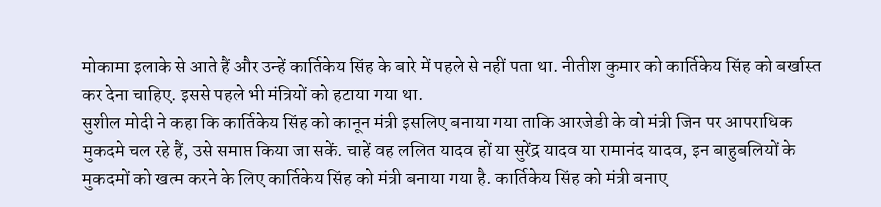मोकामा इलाके से आते हैं और उन्हें कार्तिकेय सिंह के बारे में पहले से नहीं पता था. नीतीश कुमार को कार्तिकेय सिंह को बर्खास्त कर देना चाहिए. इससे पहले भी मंत्रियों को हटाया गया था.
सुशील मोदी ने कहा कि कार्तिकेय सिंह को कानून मंत्री इसलिए बनाया गया ताकि आरजेडी के वो मंत्री जिन पर आपराधिक मुकदमे चल रहे हैं, उसे समाप्त किया जा सकें. चाहें वह ललित यादव हों या सुरेंद्र यादव या रामानंद यादव, इन बाहुबलियों के मुकदमों को खत्म करने के लिए कार्तिकेय सिंह को मंत्री बनाया गया है. कार्तिकेय सिंह को मंत्री बनाए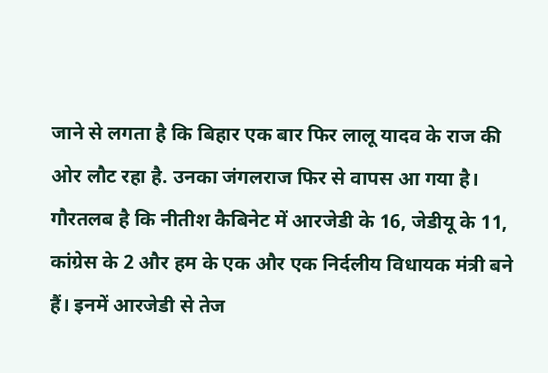जाने से लगता है कि बिहार एक बार फिर लालू यादव के राज की ओर लौट रहा है. उनका जंगलराज फिर से वापस आ गया है।
गौरतलब है कि नीतीश कैबिनेट में आरजेडी के 16, जेडीयू के 11, कांग्रेस के 2 और हम के एक और एक निर्दलीय विधायक मंत्री बने हैं। इनमें आरजेडी से तेज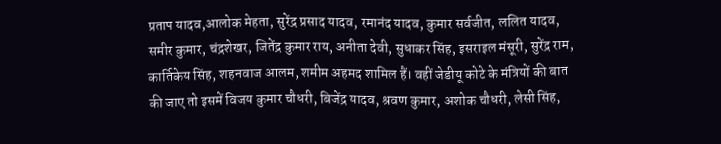प्रताप यादव,आलोक मेहता, सुरेंद्र प्रसाद यादव, रमानंद यादव, कुमार सर्वजीत, ललित यादव, समीर कुमार, चंद्रशेखर, जितेंद्र कुमार राय, अनीता देवी, सुधाकर सिंह, इसराइल मंसूरी, सुरेंद्र राम, कार्तिकेय सिंह, शहनवाज आलम, शमीम अहमद शामिल हैं। वहीं जेडीयू कोटे के मंत्रियों की बात की जाए तो इसमें विजय कुमार चौधरी, बिजेंद्र यादव, श्रवण कुमार, अशोक चौधरी, लेसी सिंह,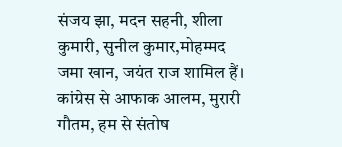संजय झा, मदन सहनी, शीला कुमारी, सुनील कुमार,मोहम्मद जमा खान, जयंत राज शामिल हैं। कांग्रेस से आफाक आलम, मुरारी गौतम, हम से संतोष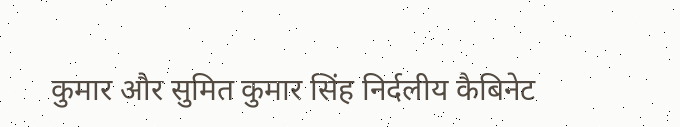कुमार और सुमित कुमार सिंह निर्दलीय कैबिनेट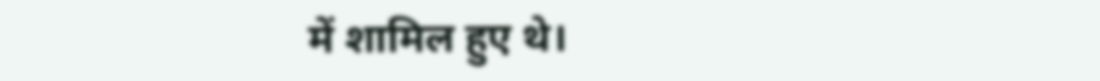में शामिल हुए थे।